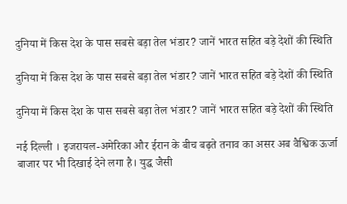दुनिया में किस देश के पास सबसे बड़ा तेल भंडार? जानें भारत सहित बड़े देशों की स्थिति

दुनिया में किस देश के पास सबसे बड़ा तेल भंडार? जानें भारत सहित बड़े देशों की स्थिति

दुनिया में किस देश के पास सबसे बड़ा तेल भंडार? जानें भारत सहित बड़े देशों की स्थिति

नई दिल्ली । इजरायल-अमेरिका और ईरान के बीच बढ़ते तनाव का असर अब वैश्विक ऊर्जा बाजार पर भी दिखाई देने लगा है। युद्ध जैसी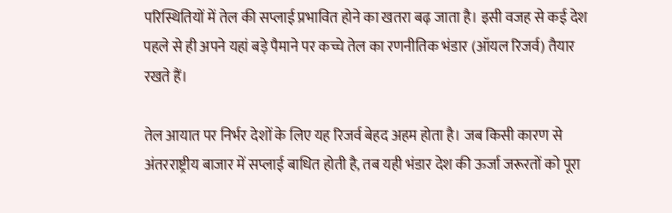परिस्थितियों में तेल की सप्लाई प्रभावित होने का खतरा बढ़ जाता है। इसी वजह से कई देश पहले से ही अपने यहां बड़े पैमाने पर कच्चे तेल का रणनीतिक भंडार (ऑयल रिजर्व) तैयार रखते हैं।

तेल आयात पर निर्भर देशों के लिए यह रिजर्व बेहद अहम होता है। जब किसी कारण से अंतरराष्ट्रीय बाजार में सप्लाई बाधित होती है, तब यही भंडार देश की ऊर्जा जरूरतों को पूरा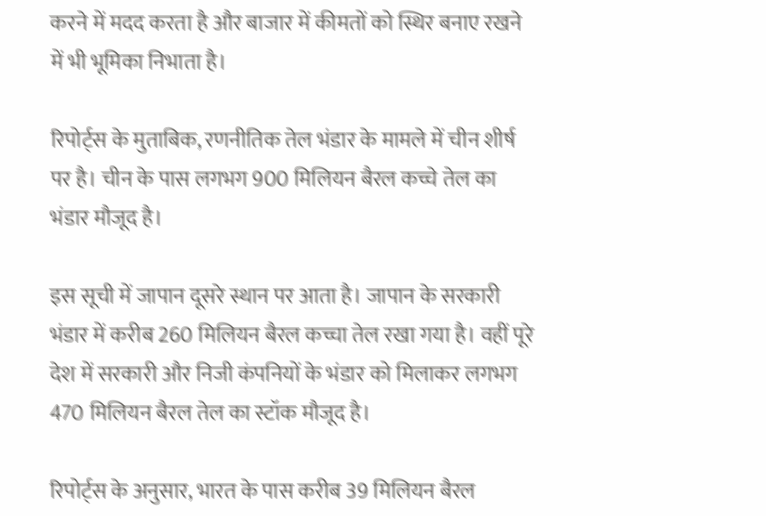करने में मदद करता है और बाजार में कीमतों को स्थिर बनाए रखने में भी भूमिका निभाता है।

रिपोर्ट्स के मुताबिक, रणनीतिक तेल भंडार के मामले में चीन शीर्ष पर है। चीन के पास लगभग 900 मिलियन बैरल कच्चे तेल का भंडार मौजूद है।

इस सूची में जापान दूसरे स्थान पर आता है। जापान के सरकारी भंडार में करीब 260 मिलियन बैरल कच्चा तेल रखा गया है। वहीं पूरे देश में सरकारी और निजी कंपनियों के भंडार को मिलाकर लगभग 470 मिलियन बैरल तेल का स्टॉक मौजूद है।

रिपोर्ट्स के अनुसार, भारत के पास करीब 39 मिलियन बैरल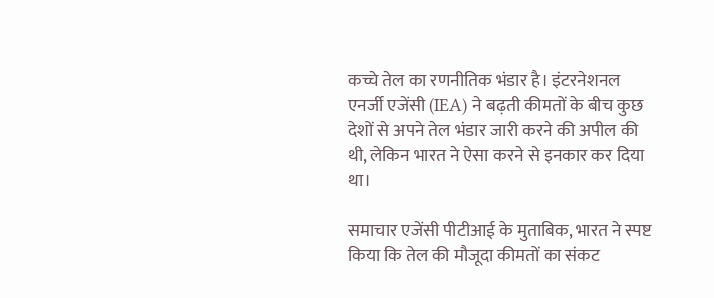कच्चे तेल का रणनीतिक भंडार है। इंटरनेशनल एनर्जी एजेंसी (IEA) ने बढ़ती कीमतों के बीच कुछ देशों से अपने तेल भंडार जारी करने की अपील की थी, लेकिन भारत ने ऐसा करने से इनकार कर दिया था।

समाचार एजेंसी पीटीआई के मुताबिक, भारत ने स्पष्ट किया कि तेल की मौजूदा कीमतों का संकट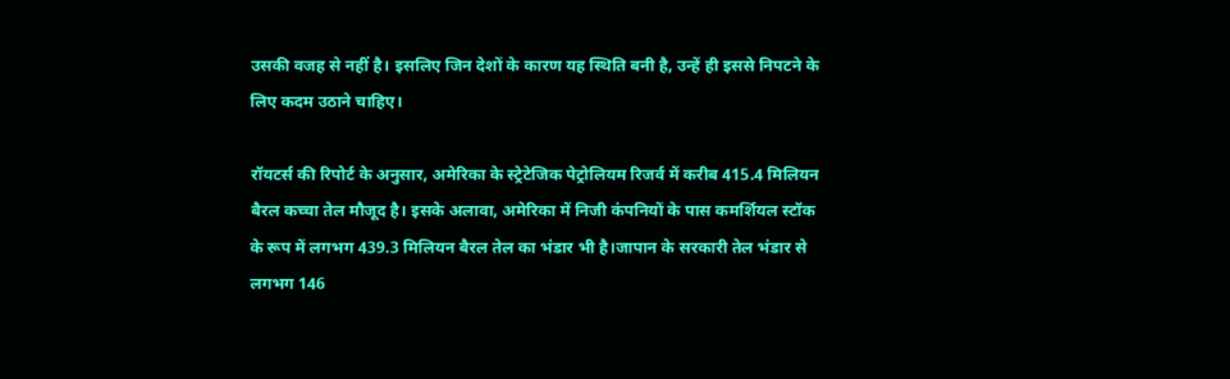उसकी वजह से नहीं है। इसलिए जिन देशों के कारण यह स्थिति बनी है, उन्हें ही इससे निपटने के लिए कदम उठाने चाहिए।

रॉयटर्स की रिपोर्ट के अनुसार, अमेरिका के स्ट्रेटेजिक पेट्रोलियम रिजर्व में करीब 415.4 मिलियन बैरल कच्चा तेल मौजूद है। इसके अलावा, अमेरिका में निजी कंपनियों के पास कमर्शियल स्टॉक के रूप में लगभग 439.3 मिलियन बैरल तेल का भंडार भी है।जापान के सरकारी तेल भंडार से लगभग 146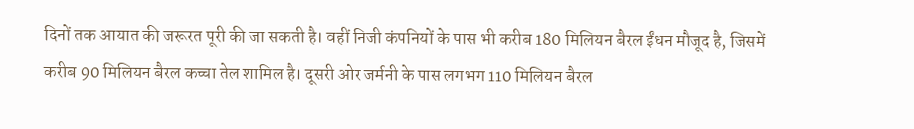दिनों तक आयात की जरूरत पूरी की जा सकती है। वहीं निजी कंपनियों के पास भी करीब 180 मिलियन बैरल ईंधन मौजूद है, जिसमें करीब 90 मिलियन बैरल कच्चा तेल शामिल है। दूसरी ओर जर्मनी के पास लगभग 110 मिलियन बैरल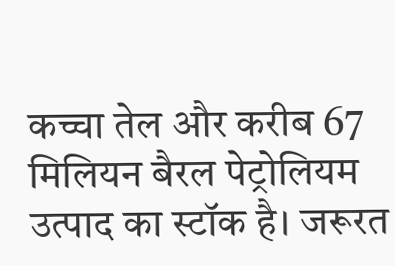कच्चा तेल और करीब 67 मिलियन बैरल पेट्रोलियम उत्पाद का स्टॉक है। जरूरत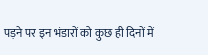पड़ने पर इन भंडारों को कुछ ही दिनों में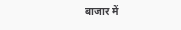बाजार में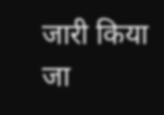जारी किया जा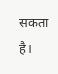सकता है।